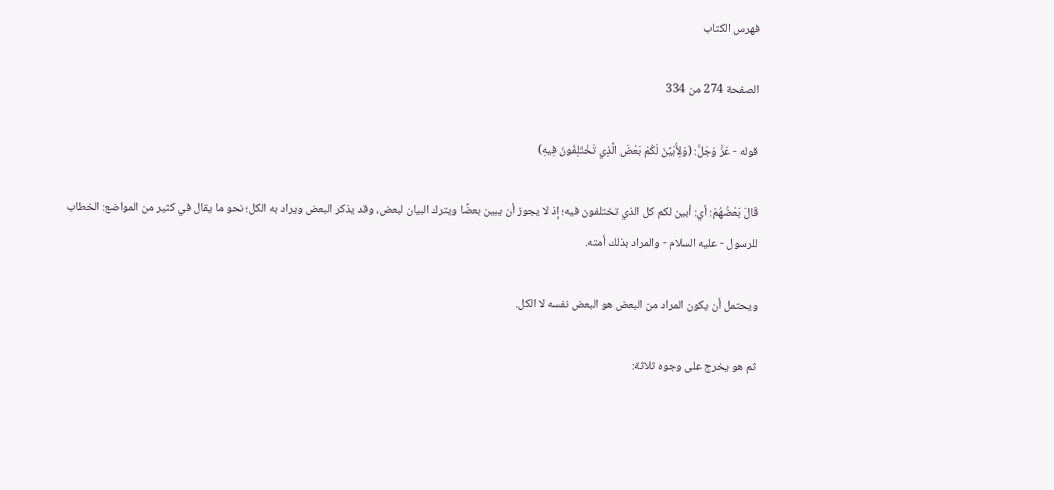فهرس الكتاب

الصفحة 274 من 334

قوله - عَزَّ وَجَلَّ: (وَلِأُبَيِّنَ لَكُمْ بَعْضَ الَّذِي تَخْتَلِفُونَ فِيهِ)

قَالَ بَعْضُهُمْ: أي: أبين لكم كل الذي تختلفون فيه؛ إذ لا يجوز أن يبين بعضًا ويترك البيان لبعض، وقد يذكر البعض ويراد به الكل؛ نحو ما يقال في كثير من المواضع: الخطاب للرسول - عليه السلام - والمراد بذلك أمته.

ويحتمل أن يكون المراد من البعض هو البعض نفسه لا الكل.

ثم هو يخرج على وجوه ثلاثة: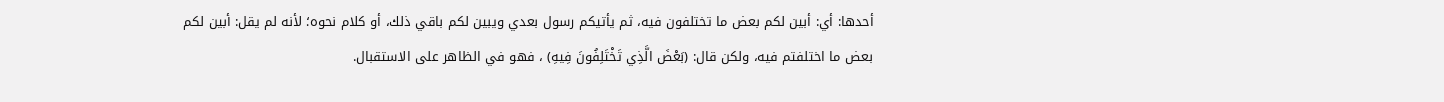أحدها: أي: أبين لكم بعض ما تختلفون فيه، ثم يأتيكم رسول بعدي ويبين لكم باقي ذلك، أو كلام نحوه؛ لأنه لم يقل: أبين لكم بعض ما اختلفتم فيه، ولكن قال: (بَعْضَ الَّذِي تَخْتَلِفُونَ فِيهِ) ، فهو في الظاهر على الاستقبال.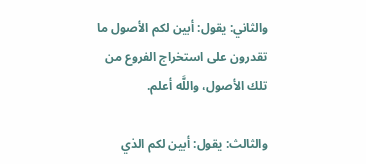والثاني: يقول: أبين لكم الأصول ما تقدرون على استخراج الفروع من تلك الأصول، واللَّه أعلم.

والثالث: يقول: أبين لكم الذي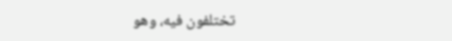تختلفون فيه، وهو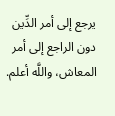يرجع إلى أمر الدِّين دون الراجع إلى أمر المعاش، واللَّه أعلم.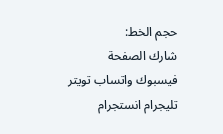حجم الخط:
شارك الصفحة
فيسبوك واتساب تويتر تليجرام انستجرام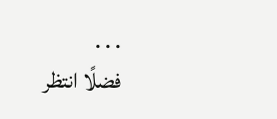. . .
فضلًا انتظر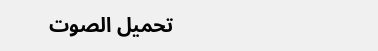تحميل الصوت